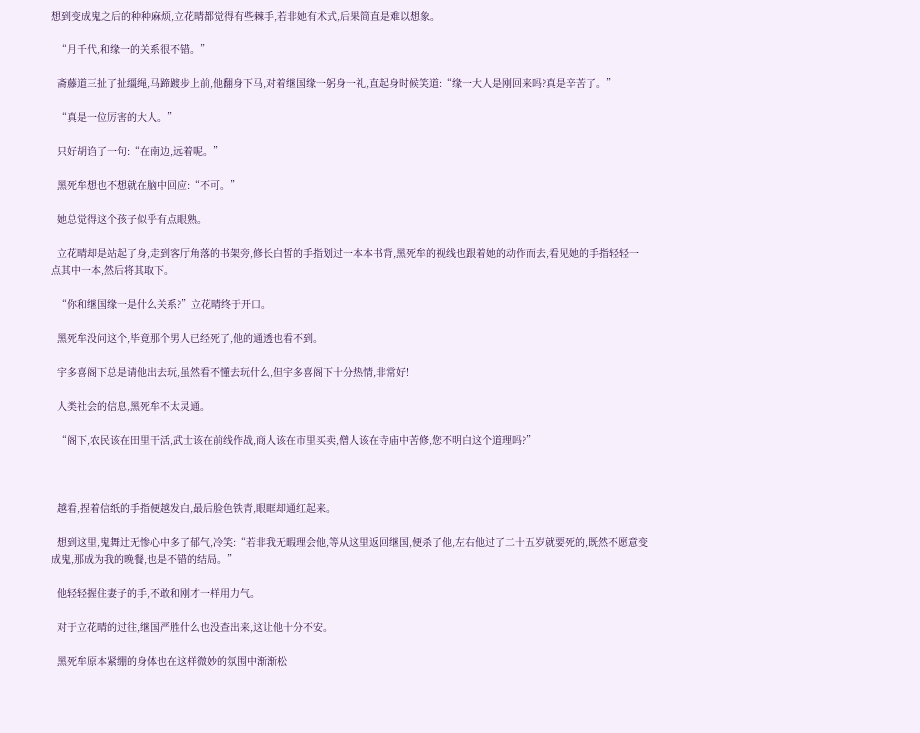想到变成鬼之后的种种麻烦,立花晴都觉得有些棘手,若非她有术式,后果简直是难以想象。

  “月千代,和缘一的关系很不错。”

  斋藤道三扯了扯缰绳,马蹄踱步上前,他翻身下马,对着继国缘一躬身一礼,直起身时候笑道:“缘一大人是刚回来吗?真是辛苦了。”

  “真是一位厉害的大人。”

  只好胡诌了一句:“在南边,远着呢。”

  黑死牟想也不想就在脑中回应:“不可。”

  她总觉得这个孩子似乎有点眼熟。

  立花晴却是站起了身,走到客厅角落的书架旁,修长白皙的手指划过一本本书背,黑死牟的视线也跟着她的动作而去,看见她的手指轻轻一点其中一本,然后将其取下。

  “你和继国缘一是什么关系?”立花晴终于开口。

  黑死牟没问这个,毕竟那个男人已经死了,他的通透也看不到。

  宇多喜阁下总是请他出去玩,虽然看不懂去玩什么,但宇多喜阁下十分热情,非常好!

  人类社会的信息,黑死牟不太灵通。

  “阁下,农民该在田里干活,武士该在前线作战,商人该在市里买卖,僧人该在寺庙中苦修,您不明白这个道理吗?”



  越看,捏着信纸的手指便越发白,最后脸色铁青,眼眶却通红起来。

  想到这里,鬼舞辻无惨心中多了郁气,冷笑:“若非我无暇理会他,等从这里返回继国,便杀了他,左右他过了二十五岁就要死的,既然不愿意变成鬼,那成为我的晚餐,也是不错的结局。”

  他轻轻握住妻子的手,不敢和刚才一样用力气。

  对于立花晴的过往,继国严胜什么也没查出来,这让他十分不安。

  黑死牟原本紧绷的身体也在这样微妙的氛围中渐渐松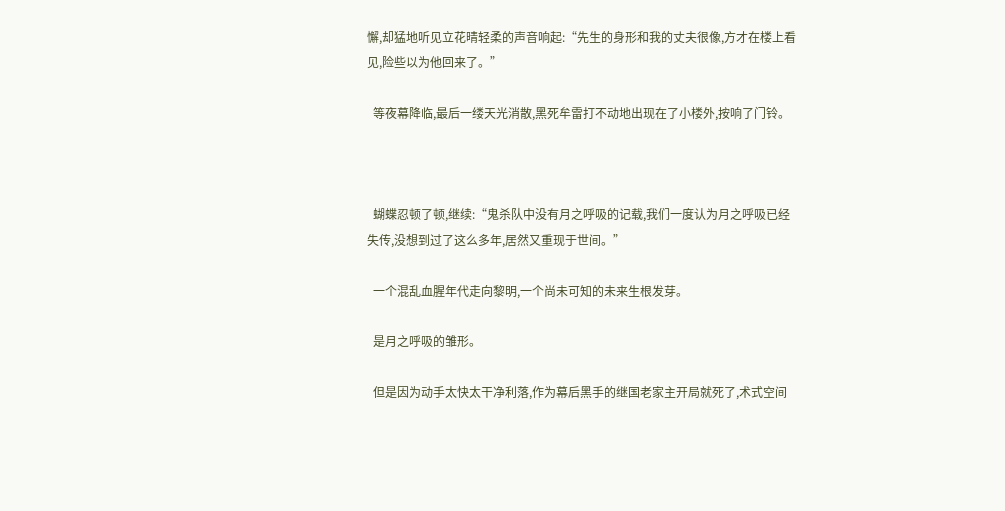懈,却猛地听见立花晴轻柔的声音响起:“先生的身形和我的丈夫很像,方才在楼上看见,险些以为他回来了。”

  等夜幕降临,最后一缕天光消散,黑死牟雷打不动地出现在了小楼外,按响了门铃。



  蝴蝶忍顿了顿,继续:“鬼杀队中没有月之呼吸的记载,我们一度认为月之呼吸已经失传,没想到过了这么多年,居然又重现于世间。”

  一个混乱血腥年代走向黎明,一个尚未可知的未来生根发芽。

  是月之呼吸的雏形。

  但是因为动手太快太干净利落,作为幕后黑手的继国老家主开局就死了,术式空间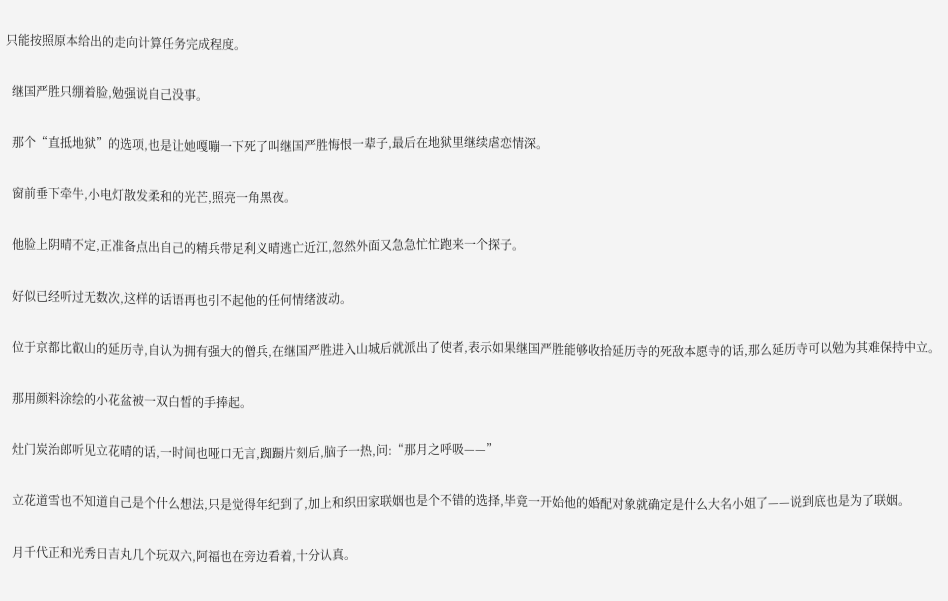只能按照原本给出的走向计算任务完成程度。

  继国严胜只绷着脸,勉强说自己没事。

  那个“直抵地狱”的选项,也是让她嘎嘣一下死了叫继国严胜悔恨一辈子,最后在地狱里继续虐恋情深。

  窗前垂下牵牛,小电灯散发柔和的光芒,照亮一角黑夜。

  他脸上阴晴不定,正准备点出自己的精兵带足利义晴逃亡近江,忽然外面又急急忙忙跑来一个探子。

  好似已经听过无数次,这样的话语再也引不起他的任何情绪波动。

  位于京都比叡山的延历寺,自认为拥有强大的僧兵,在继国严胜进入山城后就派出了使者,表示如果继国严胜能够收拾延历寺的死敌本愿寺的话,那么延历寺可以勉为其难保持中立。

  那用颜料涂绘的小花盆被一双白皙的手捧起。

  灶门炭治郎听见立花晴的话,一时间也哑口无言,踟蹰片刻后,脑子一热,问:“那月之呼吸——”

  立花道雪也不知道自己是个什么想法,只是觉得年纪到了,加上和织田家联姻也是个不错的选择,毕竟一开始他的婚配对象就确定是什么大名小姐了——说到底也是为了联姻。

  月千代正和光秀日吉丸几个玩双六,阿福也在旁边看着,十分认真。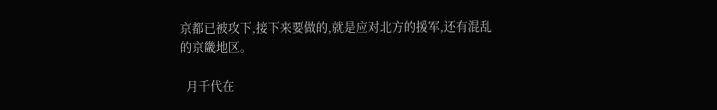京都已被攻下,接下来要做的,就是应对北方的援军,还有混乱的京畿地区。

  月千代在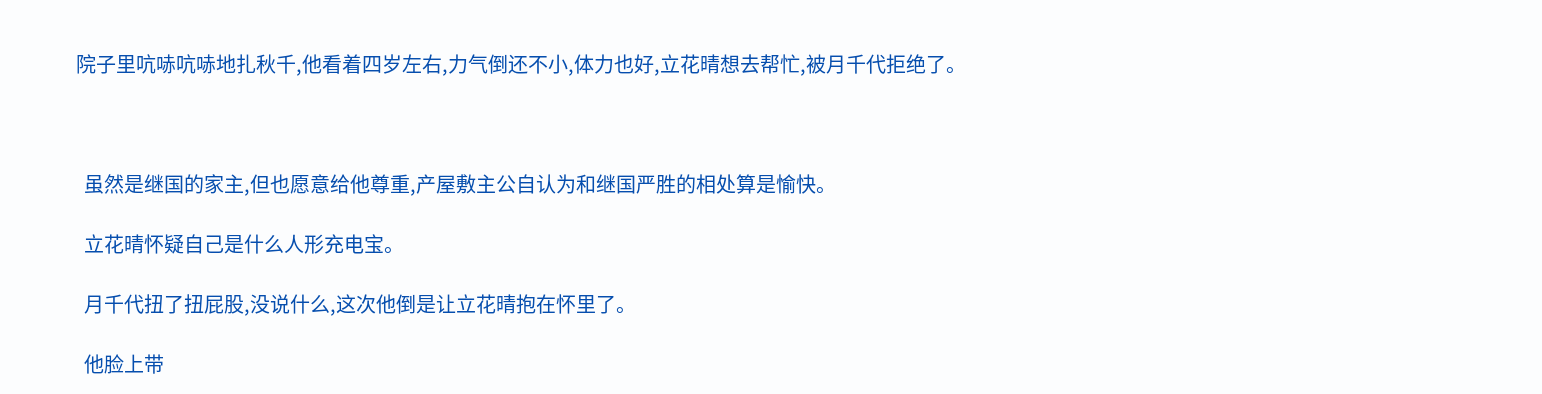院子里吭哧吭哧地扎秋千,他看着四岁左右,力气倒还不小,体力也好,立花晴想去帮忙,被月千代拒绝了。



  虽然是继国的家主,但也愿意给他尊重,产屋敷主公自认为和继国严胜的相处算是愉快。

  立花晴怀疑自己是什么人形充电宝。

  月千代扭了扭屁股,没说什么,这次他倒是让立花晴抱在怀里了。

  他脸上带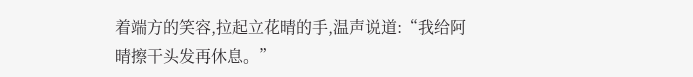着端方的笑容,拉起立花晴的手,温声说道:“我给阿晴擦干头发再休息。”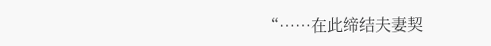“……在此缔结夫妻契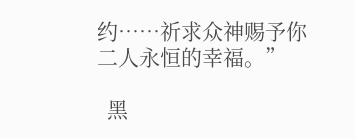约……祈求众神赐予你二人永恒的幸福。”

  黑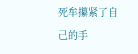死牟攥紧了自己的手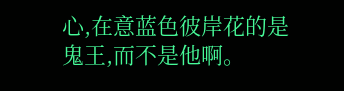心,在意蓝色彼岸花的是鬼王,而不是他啊。